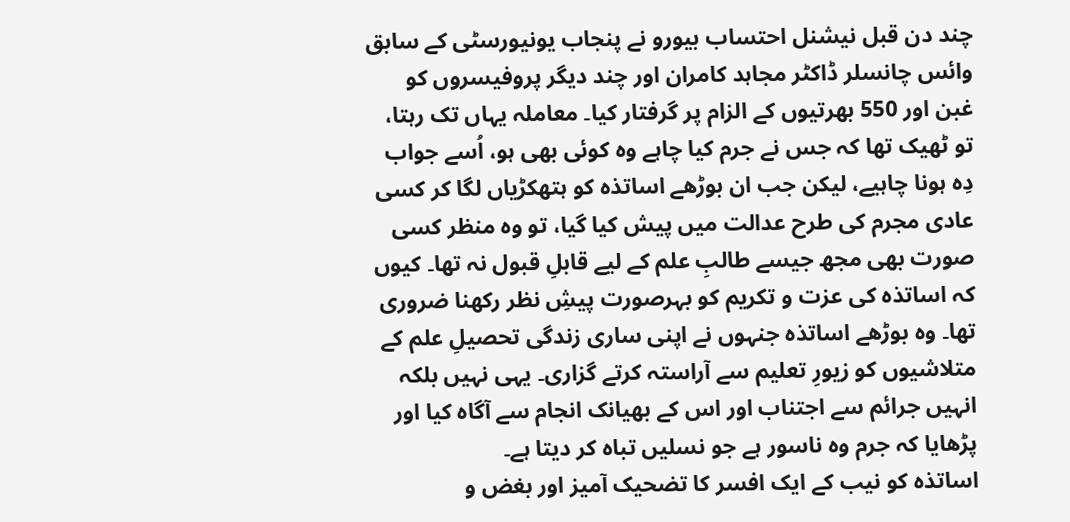چند دن قبل نیشنل احتساب بیورو نے پنجاب یونیورسٹی کے سابق وائس چانسلر ڈاکٹر مجاہد کامران اور چند دیگر پروفیسروں کو غبن اور 550 بھرتیوں کے الزام پر گرفتار کیا۔ معاملہ یہاں تک رہتا، تو ٹھیک تھا کہ جس نے جرم کیا چاہے وہ کوئی بھی ہو، اُسے جواب دِہ ہونا چاہیے، لیکن جب ان بوڑھے اساتذہ کو ہتھکڑیاں لگا کر کسی عادی مجرم کی طرح عدالت میں پیش کیا گیا، تو وہ منظر کسی صورت بھی مجھ جیسے طالبِ علم کے لیے قابلِ قبول نہ تھا۔ کیوں کہ اساتذہ کی عزت و تکریم کو بہرصورت پیشِ نظر رکھنا ضروری تھا۔ وہ بوڑھے اساتذہ جنہوں نے اپنی ساری زندگی تحصیلِ علم کے متلاشیوں کو زیورِ تعلیم سے آراستہ کرتے گزاری۔ یہی نہیں بلکہ انہیں جرائم سے اجتناب اور اس کے بھیانک انجام سے آگاہ کیا اور پڑھایا کہ جرم وہ ناسور ہے جو نسلیں تباہ کر دیتا ہے۔
اساتذہ کو نیب کے ایک افسر کا تضحیک آمیز اور بغض و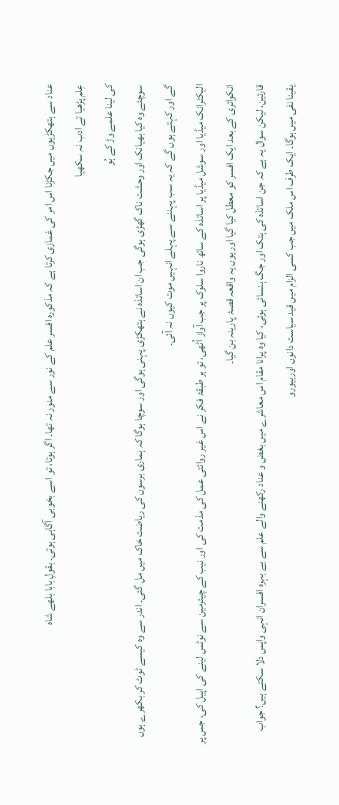عناد سے ہتھکڑیوں میں جکڑنا اس امر کی غمازی کرتا ہے کہ مذکورہ افسر علم کے نور سے منور نہ تھا۔ اگر ہوتا، تو اسے بخوبی آگاہی ہوتی۔ بقولِ بابا بلھے شاہ
عِلم پڑھیا تے ادب نہ سکھیا
کی لینا علمے وڑ کے ہُو
سوچئے وہ کیا بھیانک اور وحشت ناک گھڑی ہوگی جب ان اساتذہ نے ہتھکڑی پہنی ہوگی اور سوچا ہوگا کہ ہماری برسوں کی ریاضت خاک میں مل گئی۔ اندر سے وہ کیسے ٹوٹ کر بکھرے ہوں گے اور کہتے ہوں گے کہ یہ سب پہننے سے پہلے انہیں موت کیوں نہ آئی۔
الیکٹرانک میڈیا اور سوشل میڈیا پر اساتذہ کے ساتھ ناروا سلوک پر جب آواز اُٹھی، تو ہر طبقۂ فکر نے اس غیر روائتی عمل کی مذمت کی اور نیب کے چیئرمین سے نوٹس لینے کی اپیل کی، جس پر انکوائری کے بعد ایک افسر کو معطل کیا گیا اور یوں یہ واقعہ قصۂ پارینہ بن گیا۔
قارئین، لیکن سوال یہ ہے کہ جن اساتذہ کی ہتک اور جگ ہنسائی ہوئی، کیا وہ پرانا مقام اس معاشرے میں بغض و عناد رکھنے والے علم سے بے بہرہ افسران انہی واپس دلا سکتے ہیں؟ جواب یقینا نفی میں ہوگا۔ ایک طرف اس ملک میں جب کسی الزام میں قید سیاست دانوں اوربیورو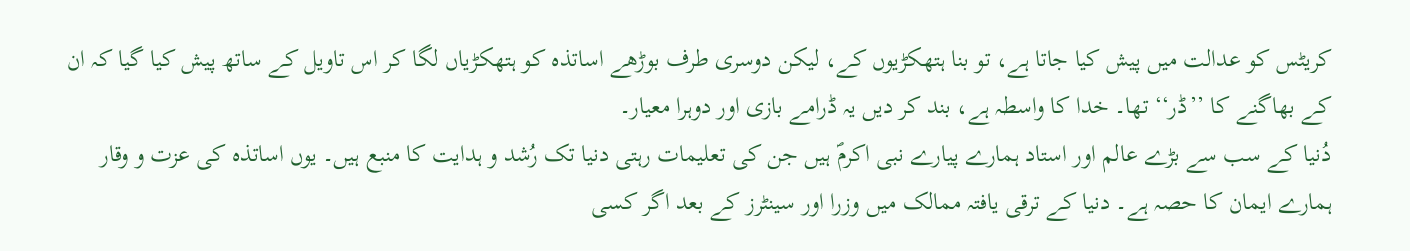کریٹس کو عدالت میں پیش کیا جاتا ہے، تو بنا ہتھکڑیوں کے، لیکن دوسری طرف بوڑھے اساتذہ کو ہتھکڑیاں لگا کر اس تاویل کے ساتھ پیش کیا گیا کہ ان کے بھاگنے کا ’’ڈر‘‘ تھا۔ خدا کا واسطہ ہے، بند کر دیں یہ ڈرامے بازی اور دوہرا معیار۔
دُنیا کے سب سے بڑے عالم اور استاد ہمارے پیارے نبی اکرمؐ ہیں جن کی تعلیمات رہتی دنیا تک رُشد و ہدایت کا منبع ہیں۔ یوں اساتذہ کی عزت و وقار ہمارے ایمان کا حصہ ہے۔ دنیا کے ترقی یافتہ ممالک میں وزرا اور سینٹرز کے بعد اگر کسی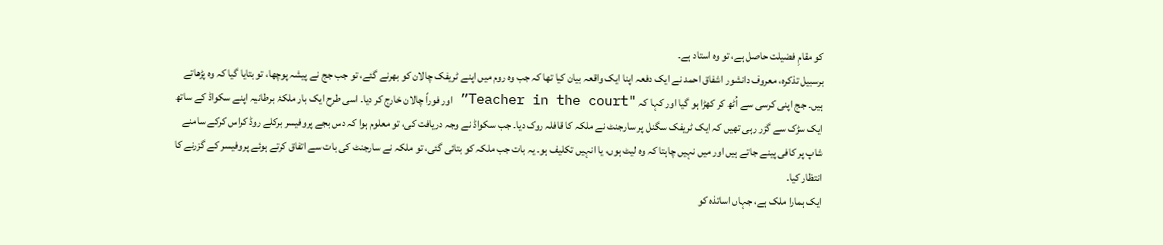کو مقامِ فضیلت حاصل ہے، تو وہ استاد ہے۔
برسبیل تذکرہ، معروف دانشور اشفاق احمد نے ایک دفعہ اپنا ایک واقعہ بیان کیا تھا کہ جب وہ روم میں اپنے ٹریفک چالان کو بھرنے گئے، تو جب جج نے پیشہ پوچھا، تو بتایا گیا کہ وہ پڑھاتے ہیں۔ جج اپنی کرسی سے اُٹھ کر کھڑا ہو گیا اور کہا کہ "Teacher in the court” اور فوراً چالان خارج کر دیا۔ اسی طرح ایک بار ملکۂ برطانیہ اپنے سکواڈ کے ساتھ ایک سڑک سے گزر رہی تھیں کہ ایک ٹریفک سگنل پر سارجنٹ نے ملکہ کا قافلہ روک دیا۔ جب سکواڈ نے وجہ دریافت کی، تو معلوم ہوا کہ دس بجے پروفیسر برکلے روڈ کراس کرکے سامنے شاپ پر کافی پینے جاتے ہیں اور میں نہیں چاہتا کہ وہ لیٹ ہوں، یا انہیں تکلیف ہو۔ یہ بات جب ملکہ کو بتائی گئی، تو ملکہ نے سارجنٹ کی بات سے اتفاق کرتے ہوئے پروفیسر کے گزرنے کا انتظار کیا۔
ایک ہمارا ملک ہے، جہاں اساتذہ کو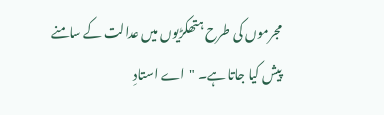مجرموں کی طرح ہتھکڑیوں میں عدالت کے سامنے پیش کیا جاتا ہے۔ "اے استادِ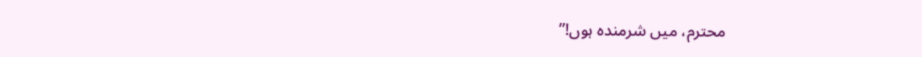محترم، میں شرمندہ ہوں!”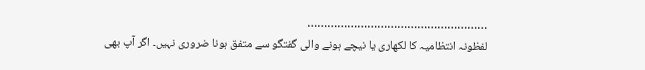………………………………………………
لفظونہ انتظامیہ کا لکھاری یا نیچے ہونے والی گفتگو سے متفق ہونا ضروری نہیں۔ اگر آپ بھی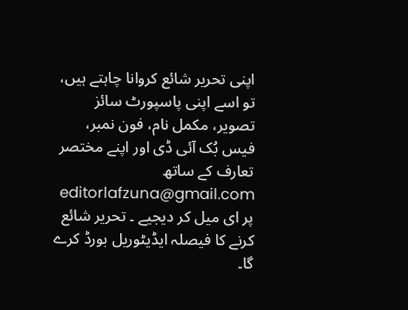اپنی تحریر شائع کروانا چاہتے ہیں، تو اسے اپنی پاسپورٹ سائز تصویر، مکمل نام، فون نمبر، فیس بُک آئی ڈی اور اپنے مختصر تعارف کے ساتھ editorlafzuna@gmail.com پر ای میل کر دیجیے ۔ تحریر شائع کرنے کا فیصلہ ایڈیٹوریل بورڈ کرے گا۔